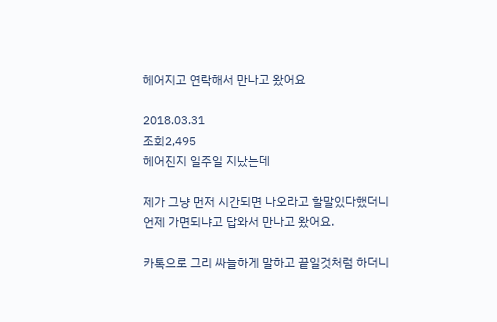헤어지고 연락해서 만나고 왔어요

2018.03.31
조회2,495
헤어진지 일주일 지났는데

제가 그냥 먼저 시간되면 나오라고 할말있다했더니
언제 가면되냐고 답와서 만나고 왔어요.

카톡으로 그리 싸늘하게 말하고 끝일것처럼 하더니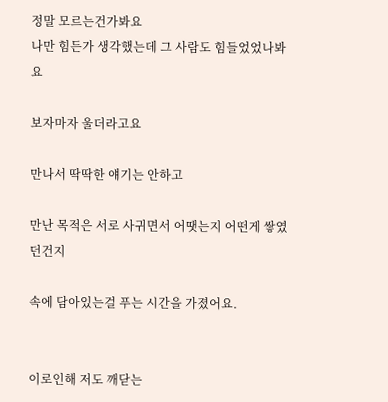정말 모르는건가봐요
나만 힘든가 생각했는데 그 사람도 힘들었었나봐요

보자마자 울더라고요

만나서 딱딱한 얘기는 안하고

만난 목적은 서로 사귀면서 어땟는지 어떤게 쌓였던건지

속에 담아있는걸 푸는 시간을 가졌어요.


이로인해 저도 깨닫는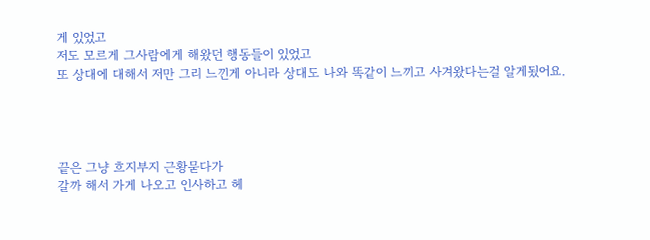게 있었고
저도 모르게 그사람에게 해왔던 행동들이 있었고
또 상대에 대해서 저만 그리 느낀게 아니라 상대도 나와 똑같이 느끼고 사겨왔다는걸 알게됬어요.




끝은 그냥 흐지부지 근황묻다가
갈까 해서 가게 나오고 인사하고 헤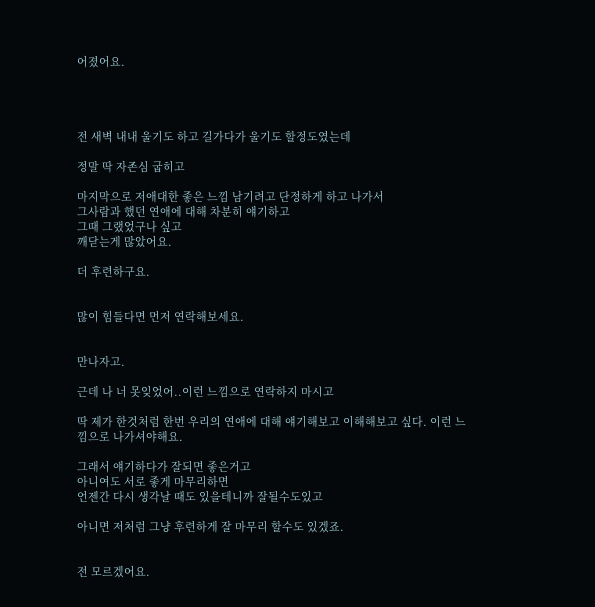어졌어요.




전 새벽 내내 울기도 하고 길가다가 울기도 할정도였는데

정말 딱 자존심 굽히고

마지막으로 저애대한 좋은 느낌 남기려고 단정하게 하고 나가서
그사람과 했던 연애에 대해 차분히 얘기하고
그때 그랬었구나 싶고
깨닫는게 많았어요.

더 후련하구요.


많이 힘들다면 먼저 연락해보세요.


만나자고.

근데 나 너 못잊었어..이런 느낌으로 연락하지 마시고

딱 제가 한것처럼 한번 우리의 연애에 대해 얘기해보고 이해해보고 싶다. 이런 느낌으로 나가셔야해요.

그래서 얘기하다가 잘되면 좋은거고
아니여도 서로 좋게 마무리하면
언젠간 다시 생각날 때도 있을테니까 잘될수도있고

아니면 저처럼 그냥 후련하게 잘 마무리 할수도 있겠죠.


전 모르겠어요.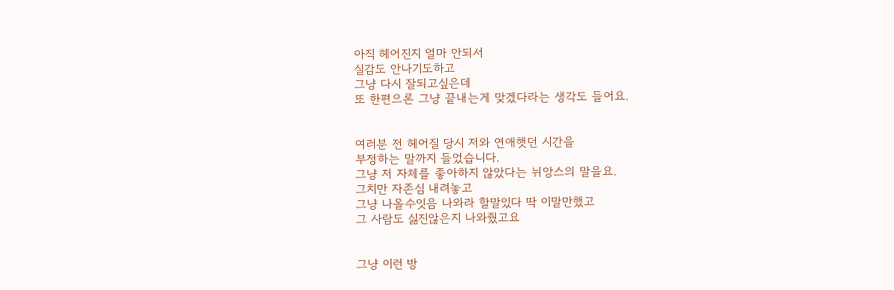아직 헤어진지 얼마 안되서
실감도 안나기도하고
그냥 다시 잘되고싶은데
또 한편으론 그냥 끝내는게 맞겠다라는 생각도 들어요.


여러분 전 헤어질 당시 저와 연애햇던 시간을
부정하는 말까지 들었습니다.
그냥 저 자체를 좋아하지 않았다는 뉘앙스의 말을요.
그치만 자존심 내려놓고
그냥 나올수잇음 나와라 할말있다 딱 이말만했고
그 사람도 싫진않은지 나와줬고요


그냥 이런 방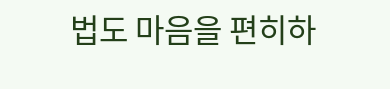법도 마음을 편히하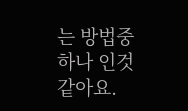는 방법중 하나 인것 같아요.